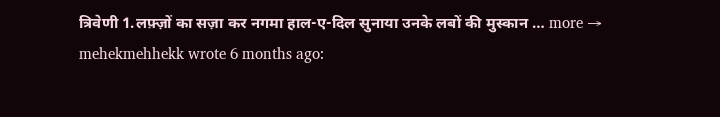त्रिवेणी 1.लफ़्ज़ों का सज़ा कर नगमा हाल-ए-दिल सुनाया उनके लबों की मुस्कान … more →
mehekmehhekk wrote 6 months ago: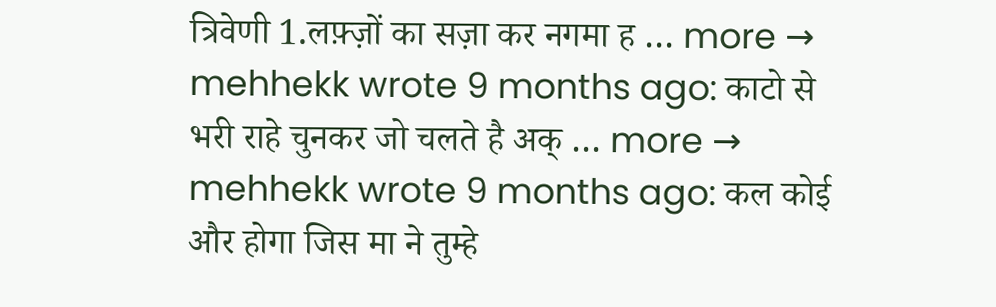त्रिवेणी 1.लफ़्ज़ों का सज़ा कर नगमा ह … more →
mehhekk wrote 9 months ago: काटो से भरी राहे चुनकर जो चलते है अक् … more →
mehhekk wrote 9 months ago: कल कोई और होगा जिस मा ने तुम्हे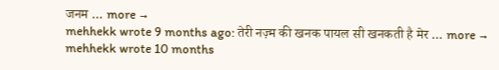जनम … more →
mehhekk wrote 9 months ago: तेरी नज़्म की खनक पायल सी खनकती है मेर … more →
mehhekk wrote 10 months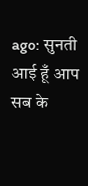ago: सुनती आई हूँ आप सब के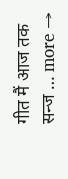गीत मैं आज तक सन्ज … more →